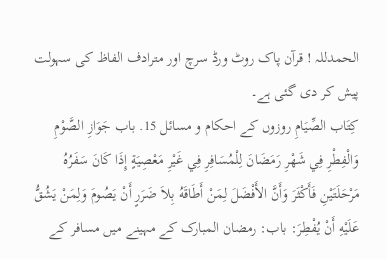الحمدللہ ! قرآن پاک روٹ ورڈ سرچ اور مترادف الفاظ کی سہولت پیش کر دی گئی ہے۔
كِتَاب الصِّيَامِ روزوں کے احکام و مسائل 15. باب جَوَازِ الصَّوْمِ وَالْفِطْرِ فِي شَهْرِ رَمَضَانَ لِلْمُسَافِرِ فِي غَيْرِ مَعْصِيَةٍ إِذَا كَانَ سَفَرُهُ مَرْحَلَتَيْنِ فَأَكْثَرَ وَأَنَّ الأَفْضَلَ لِمَنْ أَطَاقَهُ بِلاَ ضَرَرٍ أَنْ يَصُومَ وَلِمَنْ يَشُقُّ عَلَيْهِ أَنْ يُفْطِرَ: باب: رمضان المبارک کے مہینے میں مسافر کے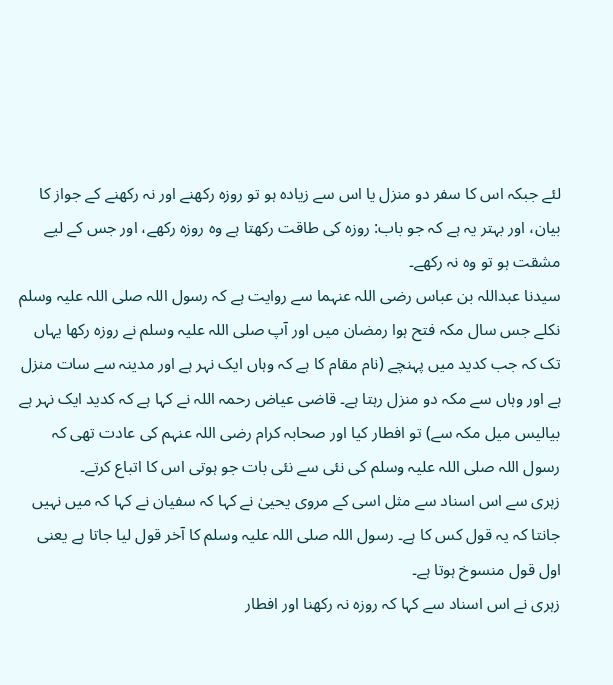لئے جبکہ اس کا سفر دو منزل یا اس سے زیادہ ہو تو روزہ رکھنے اور نہ رکھنے کے جواز کا بیان، اور بہتر یہ ہے کہ جو باب: روزہ کی طاقت رکھتا ہے وہ روزہ رکھے، اور جس کے لیے مشقت ہو تو وہ نہ رکھے۔
سیدنا عبداللہ بن عباس رضی اللہ عنہما سے روایت ہے کہ رسول اللہ صلی اللہ علیہ وسلم نکلے جس سال مکہ فتح ہوا رمضان میں اور آپ صلی اللہ علیہ وسلم نے روزہ رکھا یہاں تک کہ جب کدید میں پہنچے (نام مقام کا ہے کہ وہاں ایک نہر ہے اور مدینہ سے سات منزل ہے اور وہاں سے مکہ دو منزل رہتا ہے۔ قاضی عیاض رحمہ اللہ نے کہا ہے کہ کدید ایک نہر ہے بیالیس میل مکہ سے) تو افطار کیا اور صحابہ کرام رضی اللہ عنہم کی عادت تھی کہ رسول اللہ صلی اللہ علیہ وسلم کی نئی سے نئی بات جو ہوتی اس کا اتباع کرتے۔
زہری سے اس اسناد سے مثل اسی کے مروی یحییٰ نے کہا کہ سفیان نے کہا کہ میں نہیں جانتا کہ یہ قول کس کا ہے۔ رسول اللہ صلی اللہ علیہ وسلم کا آخر قول لیا جاتا ہے یعنی اول قول منسوخ ہوتا ہے۔
زہری نے اس اسناد سے کہا کہ روزہ نہ رکھنا اور افطار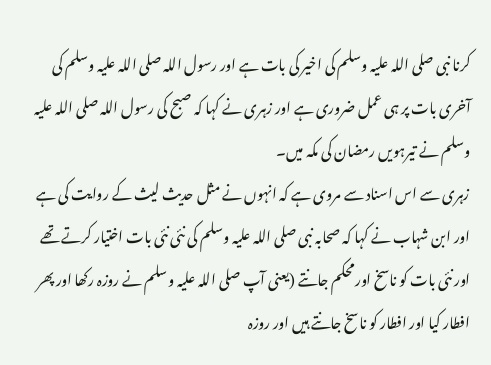کرنا نبی صلی اللہ علیہ وسلم کی اخیر کی بات ہے اور رسول اللہ صلی اللہ علیہ وسلم کی آخری بات پر ہی عمل ضروری ہے اور زہری نے کہا کہ صبح کی رسول اللہ صلی اللہ علیہ وسلم نے تیرہویں رمضان کی مکہ میں۔
زہری سے اس اسناد سے مروی ہے کہ انہوں نے مثل حدیث لیث کے روایت کی ہے اور ابن شہاب نے کہا کہ صحابہ نبی صلی اللہ علیہ وسلم کی نئی نئی بات اختیار کرتے تھے اور نئی بات کو ناسخ اور محکم جانتے (یعنی آپ صلی اللہ علیہ وسلم نے روزہ رکھا اور پھر افطار کیا اور افطار کو ناسخ جانتے ہیں اور روزہ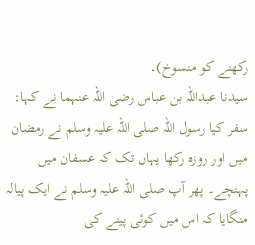رکھنے کو منسوخ)۔
سیدنا عبداللہ بن عباس رضی اللہ عنہما نے کہا: سفر کیا رسول اللہ صلی اللہ علیہ وسلم نے رمضان میں اور روزہ رکھا یہاں تک کہ عسفان میں پہنچے۔ پھر آپ صلی اللہ علیہ وسلم نے ایک پیالہ منگایا کہ اس میں کوئی پینے کی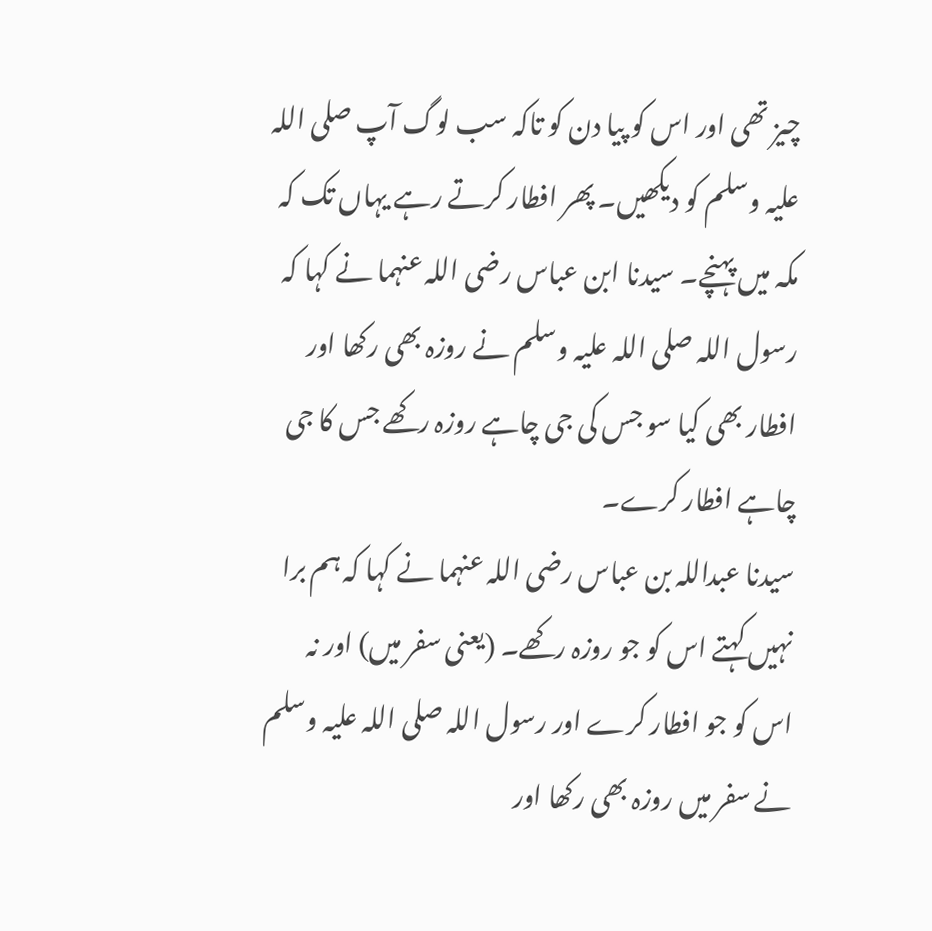چیز تھی اور اس کو پیا دن کو تاکہ سب لوگ آپ صلی اللہ علیہ وسلم کو دیکھیں۔ پھر افطار کرتے رہے یہاں تک کہ مکہ میں پہنچے۔ سیدنا ابن عباس رضی اللہ عنہما نے کہا کہ رسول اللہ صلی اللہ علیہ وسلم نے روزہ بھی رکھا اور افطار بھی کیا سو جس کی جی چاہے روزہ رکھے جس کا جی چاہے افطار کرے۔
سیدنا عبداللہ بن عباس رضی اللہ عنہما نے کہا کہ ہم برا نہیں کہتے اس کو جو روزہ رکھے۔ (یعنی سفر میں) اور نہ اس کو جو افطار کرے اور رسول اللہ صلی اللہ علیہ وسلم نے سفر میں روزہ بھی رکھا اور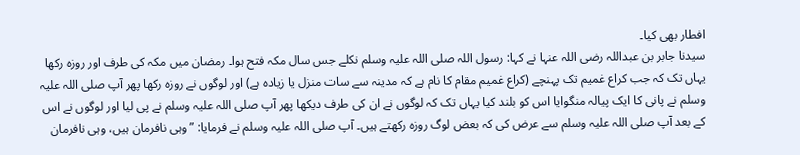افطار بھی کیا۔
سیدنا جابر بن عبداللہ رضی اللہ عنہا نے کہا: رسول اللہ صلی اللہ علیہ وسلم نکلے جس سال مکہ فتح ہوا۔ رمضان میں مکہ کی طرف اور روزہ رکھا یہاں تک کہ جب کراع غمیم تک پہنچے (کراع غمیم مقام کا نام ہے کہ مدینہ سے سات منزل یا زیادہ ہے) اور لوگوں نے روزہ رکھا پھر آپ صلی اللہ علیہ وسلم نے پانی کا ایک پیالہ منگوایا اس کو بلند کیا یہاں تک کہ لوگوں نے ان کی طرف دیکھا پھر آپ صلی اللہ علیہ وسلم نے پی لیا اور لوگوں نے اس کے بعد آپ صلی اللہ علیہ وسلم سے عرض کی کہ بعض لوگ روزہ رکھتے ہیں۔ آپ صلی اللہ علیہ وسلم نے فرمایا: ”وہی نافرمان ہیں، وہی نافرمان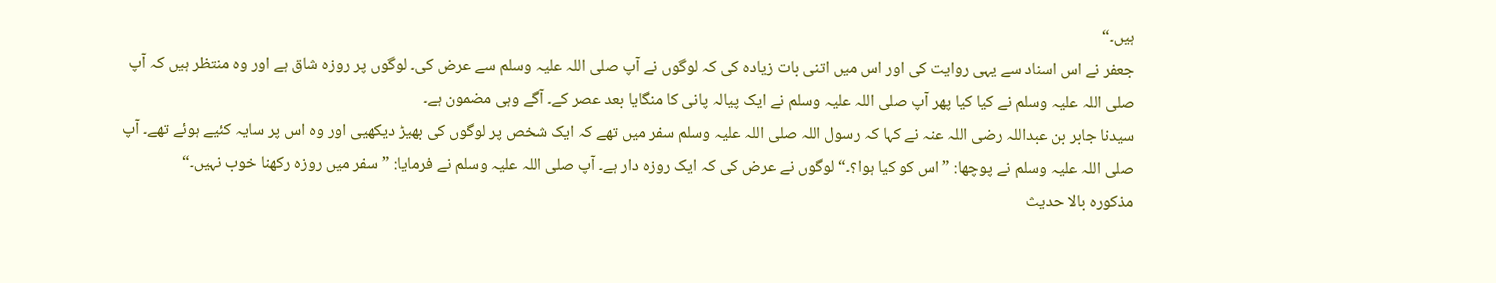ہیں۔“
جعفر نے اس اسناد سے یہی روایت کی اور اس میں اتنی بات زیادہ کی کہ لوگوں نے آپ صلی اللہ علیہ وسلم سے عرض کی۔ لوگوں پر روزہ شاق ہے اور وہ منتظر ہیں کہ آپ صلی اللہ علیہ وسلم نے کیا کیا پھر آپ صلی اللہ علیہ وسلم نے ایک پیالہ پانی کا منگایا بعد عصر کے۔ آگے وہی مضمون ہے۔
سیدنا جابر بن عبداللہ رضی اللہ عنہ نے کہا کہ رسول اللہ صلی اللہ علیہ وسلم سفر میں تھے کہ ایک شخص پر لوگوں کی بھیڑ دیکھیی اور وہ اس پر سایہ کئیے ہوئے تھے۔ آپ صلی اللہ علیہ وسلم نے پوچھا: ”اس کو کیا ہوا؟۔“ لوگوں نے عرض کی کہ ایک روزہ دار ہے۔ آپ صلی اللہ علیہ وسلم نے فرمایا: ”سفر میں روزہ رکھنا خوب نہیں۔“
مذکورہ بالا حدیث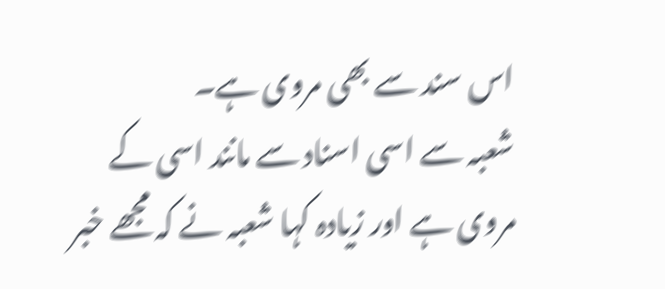اس سند سے بھی مروی ہے۔
شعبہ سے اسی اسناد سے مانند اسی کے مروی ہے اور زیادہ کہا شعبہ نے کہ مجھے خبر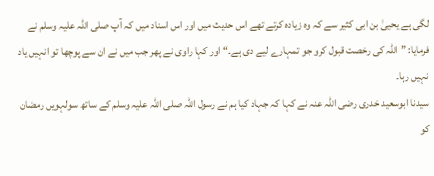لگی ہے یحییٰ بن ابی کثیر سے کہ وہ زیادہ کرتے تھے اس حدیث میں اور اس اسناد میں کہ آپ صلی اللہ علیہ وسلم نے فرمایا: ”اللہ کی رخصت قبول کرو جو تمہارے لیے دی ہے۔“ اور کہا راوی نے پھر جب میں نے ان سے پوچھا تو انہیں یاد نہیں رہا۔
سیدنا ابوسعید خدری رضی اللہ عنہ نے کہا کہ جہاد کیا ہم نے رسول اللہ صلی اللہ علیہ وسلم کے ساتھ سولہویں رمضان کو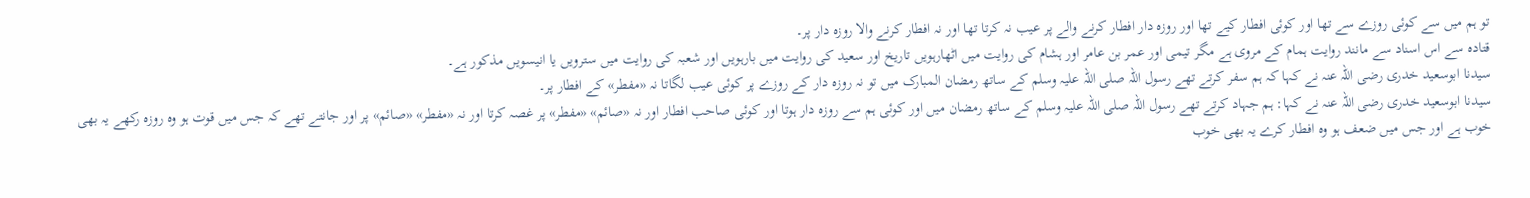تو ہم میں سے کوئی روزے سے تھا اور کوئی افطار کیے تھا اور روزہ دار افطار کرنے والے پر عیب نہ کرتا تھا اور نہ افطار کرنے والا روزہ دار پر۔
قتادہ سے اس اسناد سے مانند روایت ہمام کے مروی ہے مگر تیمی اور عمر بن عامر اور ہشام کی روایت میں اٹھارہویں تاریخ اور سعید کی روایت میں بارہویں اور شعبہ کی روایت میں سترویں یا انیسویں مذکور ہے۔
سیدنا ابوسعید خدری رضی اللہ عنہ نے کہا کہ ہم سفر کرتے تھے رسول اللہ صلی اللہ علیہ وسلم کے ساتھ رمضان المبارک میں تو نہ روزہ دار کے روزے پر کوئی عیب لگاتا نہ «مفطر» کے افطار پر۔
سیدنا ابوسعید خدری رضی اللہ عنہ نے کہا: ہم جہاد کرتے تھے رسول اللہ صلی اللہ علیہ وسلم کے ساتھ رمضان میں اور کوئی ہم سے روزہ دار ہوتا اور کوئی صاحب افطار اور نہ «صائم» «مفطر» پر غصہ کرتا اور نہ «مفطر» «صائم» پر اور جانتے تھے کہ جس میں قوت ہو وہ روزہ رکھے یہ بھی خوب ہے اور جس میں ضعف ہو وہ افطار کرے یہ بھی خوب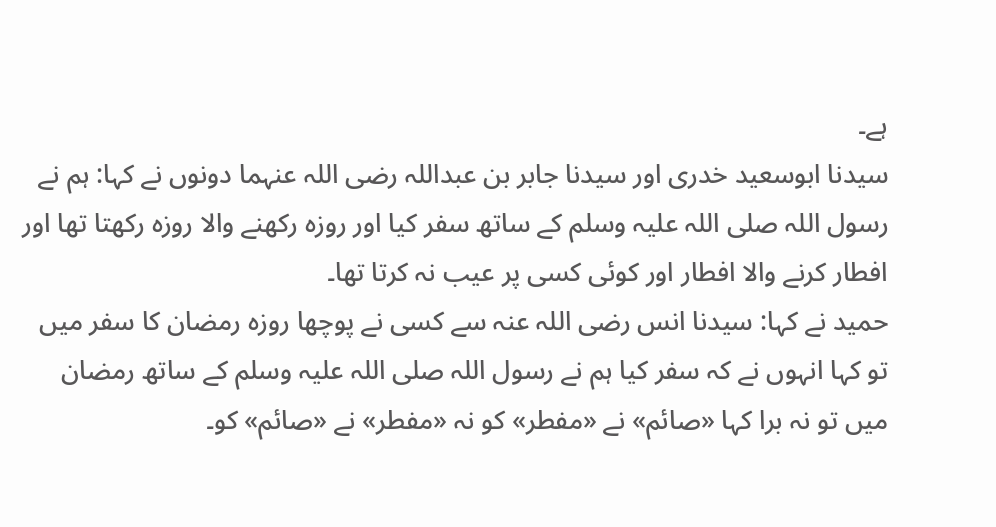ہے۔
سیدنا ابوسعید خدری اور سیدنا جابر بن عبداللہ رضی اللہ عنہما دونوں نے کہا: ہم نے رسول اللہ صلی اللہ علیہ وسلم کے ساتھ سفر کیا اور روزہ رکھنے والا روزہ رکھتا تھا اور افطار کرنے والا افطار اور کوئی کسی پر عیب نہ کرتا تھا۔
حمید نے کہا: سیدنا انس رضی اللہ عنہ سے کسی نے پوچھا روزہ رمضان کا سفر میں تو کہا انہوں نے کہ سفر کیا ہم نے رسول اللہ صلی اللہ علیہ وسلم کے ساتھ رمضان میں تو نہ برا کہا «صائم» نے «مفطر» کو نہ «مفطر» نے «صائم» کو۔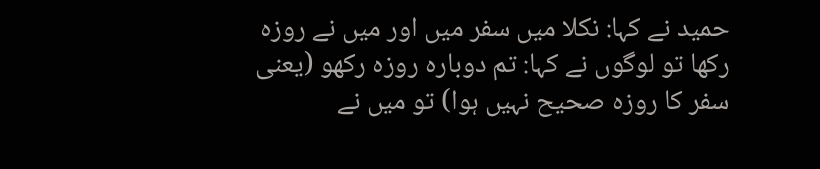حمید نے کہا: نکلا میں سفر میں اور میں نے روزہ رکھا تو لوگوں نے کہا: تم دوبارہ روزہ رکھو (یعنی سفر کا روزہ صحیح نہیں ہوا) تو میں نے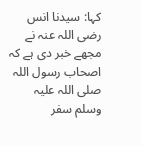کہا: سیدنا انس رضی اللہ عنہ نے مجھے خبر دی ہے کہ اصحاب رسول اللہ صلی اللہ علیہ وسلم سفر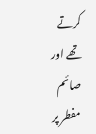کرتے تھے اور صائم مفطر پر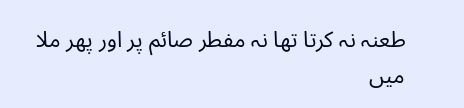طعنہ نہ کرتا تھا نہ مفطر صائم پر اور پھر ملا میں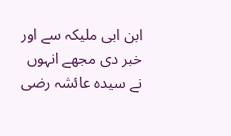ابن ابی ملیکہ سے اور خبر دی مجھے انہوں نے سیدہ عائشہ رضی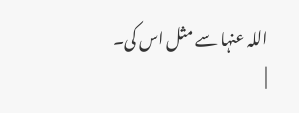اللہ عنہا سے مثل اس کی۔
|